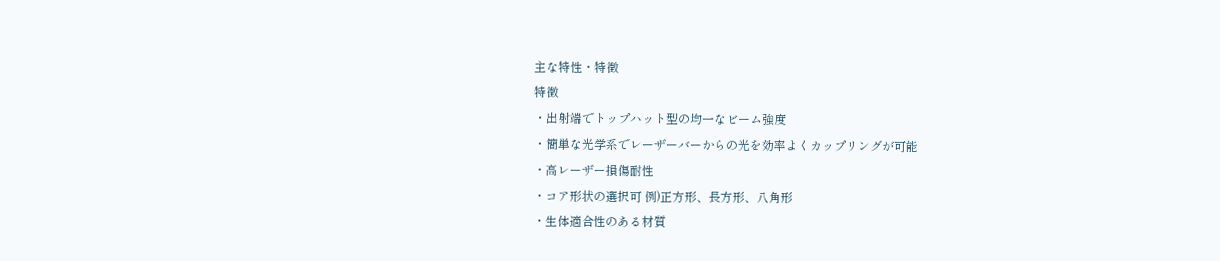主な特性・特徴
特徴
・出射端でトップハット型の均一なビーム強度
・簡単な光学系でレーザーバーからの光を効率よくカップリングが可能
・高レーザー損傷耐性
・コア形状の選択可 例)正方形、長方形、八角形
・生体適合性のある材質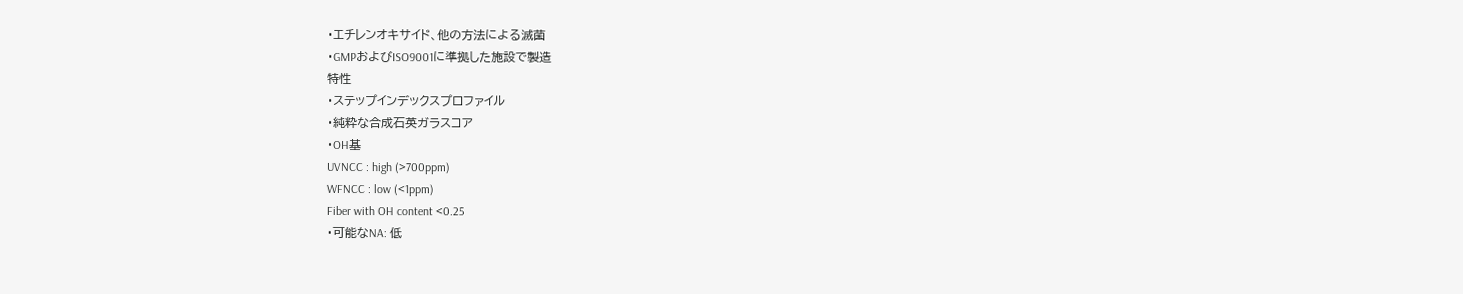・エチレンオキサイド、他の方法による滅菌
・GMPおよびISO9001に準拠した施設で製造
特性
・ステップインデックスプロファイル
・純粋な合成石英ガラスコア
・OH基
UVNCC : high (>700ppm)
WFNCC : low (<1ppm)
Fiber with OH content <0.25
・可能なNA: 低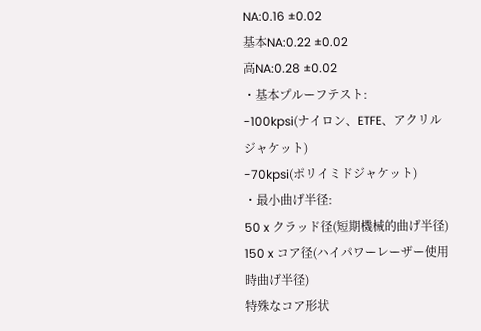NA:0.16 ±0.02
基本NA:0.22 ±0.02
高NA:0.28 ±0.02
・基本プルーフテスト:
-100kpsi(ナイロン、ETFE、アクリルジャケット)
-70kpsi(ポリイミドジャケット)
・最小曲げ半径:
50 x クラッド径(短期機械的曲げ半径)
150 x コア径(ハイパワーレーザー使用時曲げ半径)
特殊なコア形状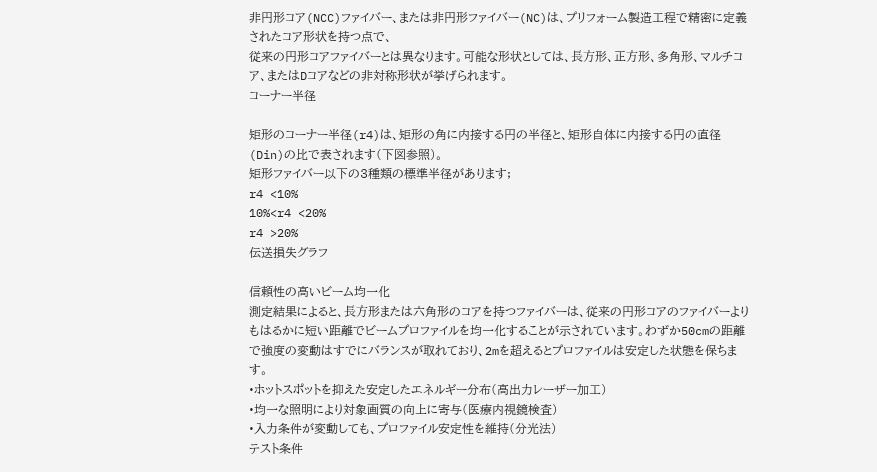非円形コア(NCC)ファイバー、または非円形ファイバー(NC)は、プリフォーム製造工程で精密に定義されたコア形状を持つ点で、
従来の円形コアファイバーとは異なります。可能な形状としては、⻑⽅形、正⽅形、多角形、マルチコア、またはDコアなどの非対称形状が挙げられます。
コーナー半径

矩形のコーナー半径(r4)は、矩形の角に内接する円の半径と、矩形自体に内接する円の直径(Din)の比で表されます(下図参照)。
矩形ファイバー以下の3種類の標準半径があります;
r4 <10%
10%<r4 <20%
r4 >20%
伝送損失グラフ

信頼性の高いビーム均一化
測定結果によると、⻑⽅形または六角形のコアを持つファイバーは、従来の円形コアのファイバーよりもはるかに短い距離でビームプロファイルを均一化することが示されています。わずか50cmの距離で強度の変動はすでにバランスが取れており、2mを超えるとプロファイルは安定した状態を保ちます。
•ホットスポットを抑えた安定したエネルギー分布(高出力レーザー加工)
•均一な照明により対象画質の向上に寄与(医療内視鏡検査)
•入力条件が変動しても、プロファイル安定性を維持(分光法)
テスト条件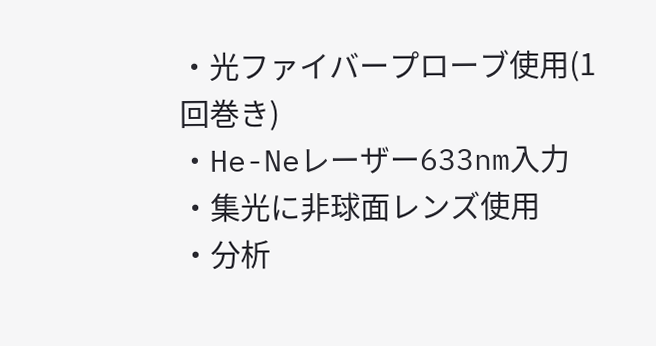・光ファイバープローブ使用(1回巻き)
・He-Neレーザー633nm入力
・集光に非球面レンズ使用
・分析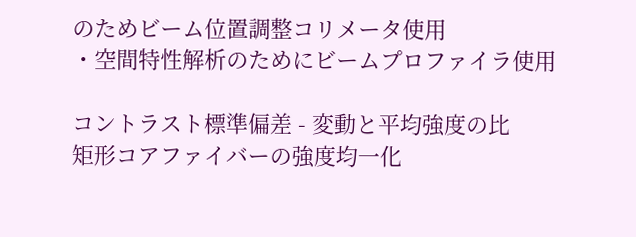のためビーム位置調整コリメータ使用
・空間特性解析のためにビームプロファイラ使用

コントラスト標準偏差 - 変動と平均強度の比
矩形コアファイバーの強度均一化